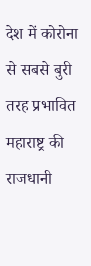देश में कोरोना से सबसे बुरी तरह प्रभावित महाराष्ट्र की राजधानी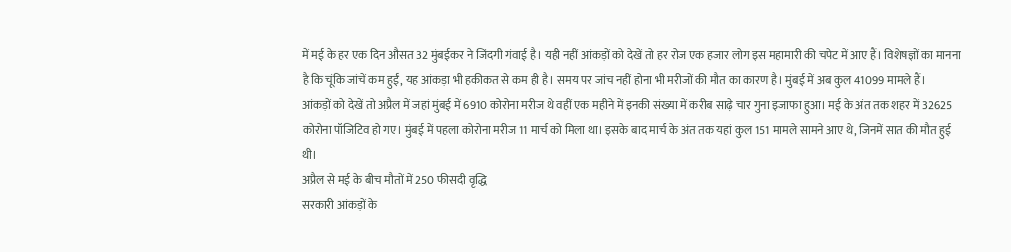में मई के हर एक दिन औसत 32 मुंबईकर ने जिंदगी गंवाई है। यही नहीं आंकड़ों को देखें तो हर रोज एक हजार लोग इस महामारी की चपेट में आए हैं। विशेषज्ञों का मानना है कि चूंकि जांचें कम हुईं, यह आंकड़ा भी हकीकत से कम ही है। समय पर जांच नहीं होना भी मरीजों की मौत का कारण है। मुंबई में अब कुल 41099 मामले हैं।
आंकड़ों को देखें तो अप्रैल में जहां मुंबई में 6910 कोरोना मरीज थे वहीं एक महीने में इनकी संख्या में करीब साढ़े चार गुना इजाफा हुआ। मई के अंत तक शहर में 32625 कोरोना पॉजिटिव हो गए। मुंबई में पहला कोरोना मरीज 11 मार्च को मिला था। इसके बाद मार्च के अंत तक यहां कुल 151 मामले सामने आए थे, जिनमें सात की मौत हुई थी।
अप्रैल से मई के बीच मौतों में 250 फीसदी वृद्धि
सरकारी आंकड़ों के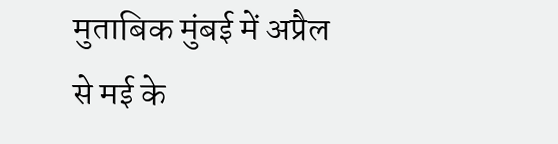मुताबिक मुंबई में अप्रैल से मई के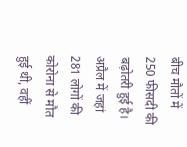बीच मौतों में 250 फीसदी की बढ़ोतरी हुई है। अप्रैल में जहां 281 लोगों की कोरोना से मौत हुई थी, वहीं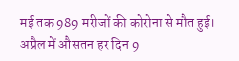मई तक 989 मरीजों की कोरोना से मौत हुई। अप्रैल में औसतन हर दिन 9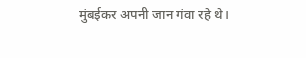मुंबईकर अपनी जान गंवा रहे थे।